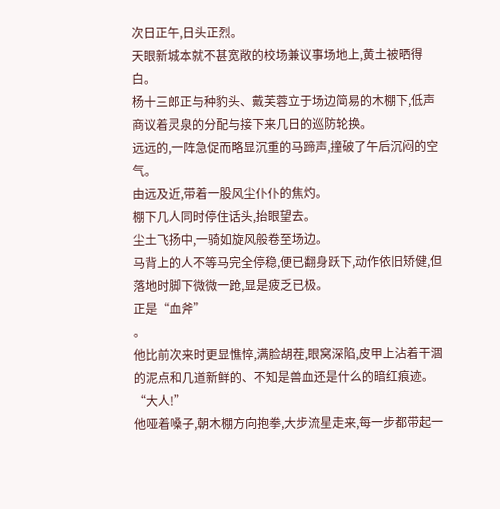次日正午,日头正烈。
天眼新城本就不甚宽敞的校场兼议事场地上,黄土被晒得白。
杨十三郎正与种豹头、戴芙蓉立于场边简易的木棚下,低声商议着灵泉的分配与接下来几日的巡防轮换。
远远的,一阵急促而略显沉重的马蹄声,撞破了午后沉闷的空气。
由远及近,带着一股风尘仆仆的焦灼。
棚下几人同时停住话头,抬眼望去。
尘土飞扬中,一骑如旋风般卷至场边。
马背上的人不等马完全停稳,便已翻身跃下,动作依旧矫健,但落地时脚下微微一跄,显是疲乏已极。
正是“血斧”
。
他比前次来时更显憔悴,满脸胡茬,眼窝深陷,皮甲上沾着干涸的泥点和几道新鲜的、不知是兽血还是什么的暗红痕迹。
“大人!”
他哑着嗓子,朝木棚方向抱拳,大步流星走来,每一步都带起一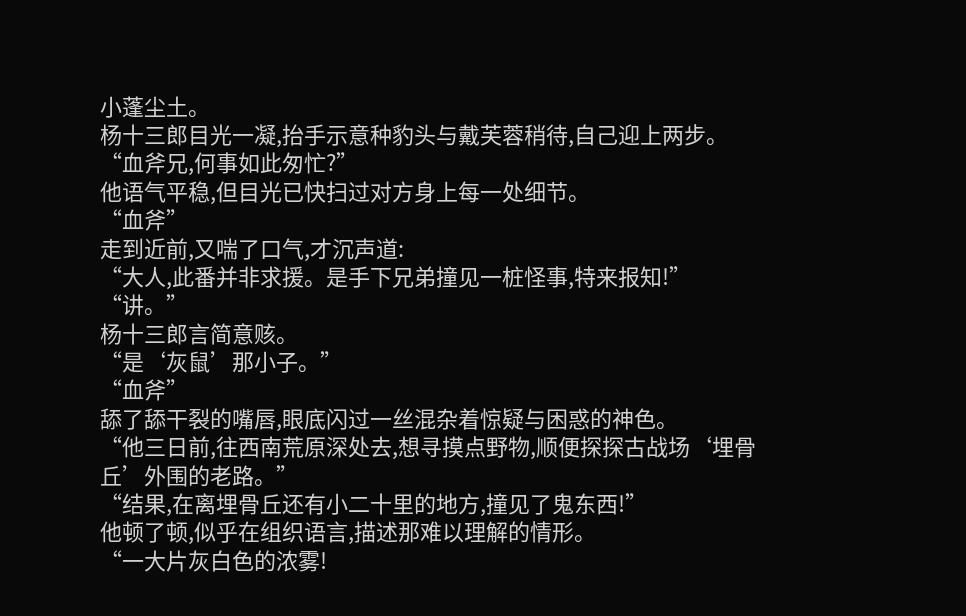小蓬尘土。
杨十三郎目光一凝,抬手示意种豹头与戴芙蓉稍待,自己迎上两步。
“血斧兄,何事如此匆忙?”
他语气平稳,但目光已快扫过对方身上每一处细节。
“血斧”
走到近前,又喘了口气,才沉声道:
“大人,此番并非求援。是手下兄弟撞见一桩怪事,特来报知!”
“讲。”
杨十三郎言简意赅。
“是‘灰鼠’那小子。”
“血斧”
舔了舔干裂的嘴唇,眼底闪过一丝混杂着惊疑与困惑的神色。
“他三日前,往西南荒原深处去,想寻摸点野物,顺便探探古战场‘埋骨丘’外围的老路。”
“结果,在离埋骨丘还有小二十里的地方,撞见了鬼东西!”
他顿了顿,似乎在组织语言,描述那难以理解的情形。
“一大片灰白色的浓雾!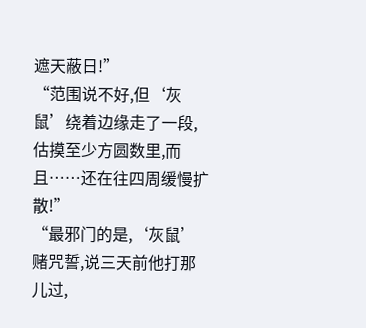遮天蔽日!”
“范围说不好,但‘灰鼠’绕着边缘走了一段,估摸至少方圆数里,而且……还在往四周缓慢扩散!”
“最邪门的是,‘灰鼠’赌咒誓,说三天前他打那儿过,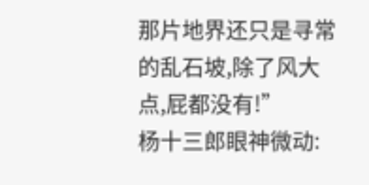那片地界还只是寻常的乱石坡,除了风大点,屁都没有!”
杨十三郎眼神微动: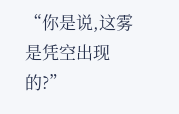“你是说,这雾是凭空出现的?”